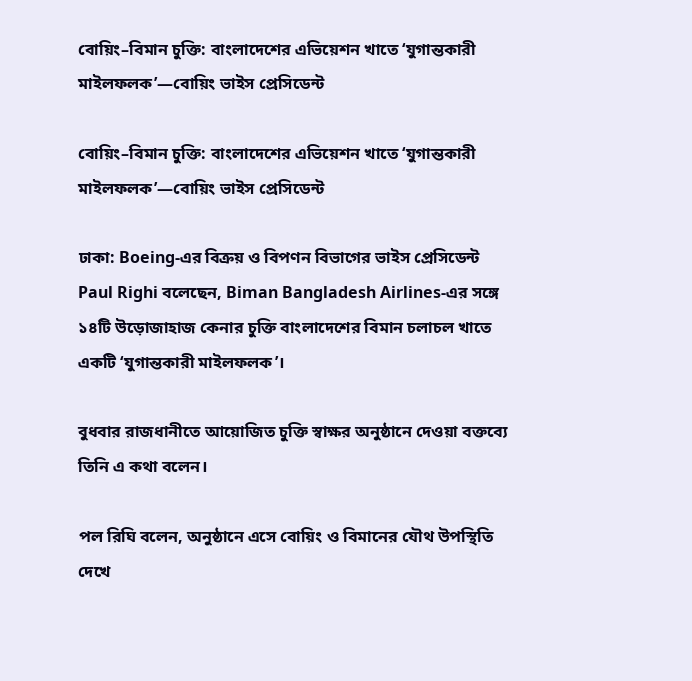বোয়িং–বিমান চুক্তি: বাংলাদেশের এভিয়েশন খাতে ‘যুগান্তকারী মাইলফলক’—বোয়িং ভাইস প্রেসিডেন্ট

বোয়িং–বিমান চুক্তি: বাংলাদেশের এভিয়েশন খাতে ‘যুগান্তকারী মাইলফলক’—বোয়িং ভাইস প্রেসিডেন্ট

ঢাকা: Boeing-এর বিক্রয় ও বিপণন বিভাগের ভাইস প্রেসিডেন্ট Paul Righi বলেছেন, Biman Bangladesh Airlines-এর সঙ্গে ১৪টি উড়োজাহাজ কেনার চুক্তি বাংলাদেশের বিমান চলাচল খাতে একটি ‘যুগান্তকারী মাইলফলক’।

বুধবার রাজধানীতে আয়োজিত চুক্তি স্বাক্ষর অনুষ্ঠানে দেওয়া বক্তব্যে তিনি এ কথা বলেন।

পল রিঘি বলেন, অনুষ্ঠানে এসে বোয়িং ও বিমানের যৌথ উপস্থিতি দেখে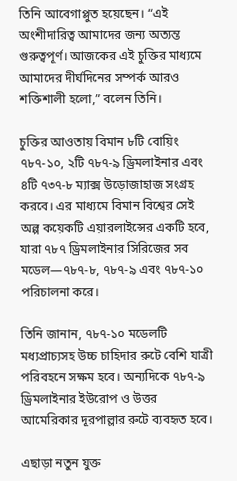তিনি আবেগাপ্লুত হয়েছেন। “এই অংশীদারিত্ব আমাদের জন্য অত্যন্ত গুরুত্বপূর্ণ। আজকের এই চুক্তির মাধ্যমে আমাদের দীর্ঘদিনের সম্পর্ক আরও শক্তিশালী হলো,” বলেন তিনি।

চুক্তির আওতায় বিমান ৮টি বোয়িং ৭৮৭-১০, ২টি ৭৮৭-৯ ড্রিমলাইনার এবং ৪টি ৭৩৭-৮ ম্যাক্স উড়োজাহাজ সংগ্রহ করবে। এর মাধ্যমে বিমান বিশ্বের সেই অল্প কয়েকটি এয়ারলাইন্সের একটি হবে, যারা ৭৮৭ ড্রিমলাইনার সিরিজের সব মডেল—৭৮৭-৮, ৭৮৭-৯ এবং ৭৮৭-১০ পরিচালনা করে।

তিনি জানান, ৭৮৭-১০ মডেলটি মধ্যপ্রাচ্যসহ উচ্চ চাহিদার রুটে বেশি যাত্রী পরিবহনে সক্ষম হবে। অন্যদিকে ৭৮৭-৯ ড্রিমলাইনার ইউরোপ ও উত্তর আমেরিকার দূরপাল্লার রুটে ব্যবহৃত হবে।

এছাড়া নতুন যুক্ত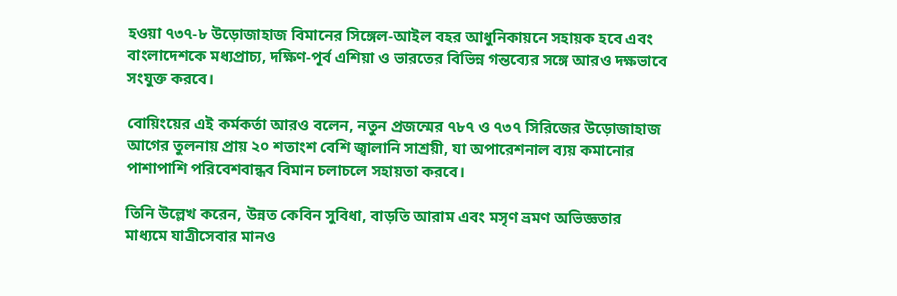হওয়া ৭৩৭-৮ উড়োজাহাজ বিমানের সিঙ্গেল-আইল বহর আধুনিকায়নে সহায়ক হবে এবং বাংলাদেশকে মধ্যপ্রাচ্য, দক্ষিণ-পূর্ব এশিয়া ও ভারতের বিভিন্ন গন্তব্যের সঙ্গে আরও দক্ষভাবে সংযুক্ত করবে।

বোয়িংয়ের এই কর্মকর্তা আরও বলেন, নতুন প্রজন্মের ৭৮৭ ও ৭৩৭ সিরিজের উড়োজাহাজ আগের তুলনায় প্রায় ২০ শতাংশ বেশি জ্বালানি সাশ্রয়ী, যা অপারেশনাল ব্যয় কমানোর পাশাপাশি পরিবেশবান্ধব বিমান চলাচলে সহায়তা করবে।

তিনি উল্লেখ করেন, উন্নত কেবিন সুবিধা, বাড়তি আরাম এবং মসৃণ ভ্রমণ অভিজ্ঞতার মাধ্যমে যাত্রীসেবার মানও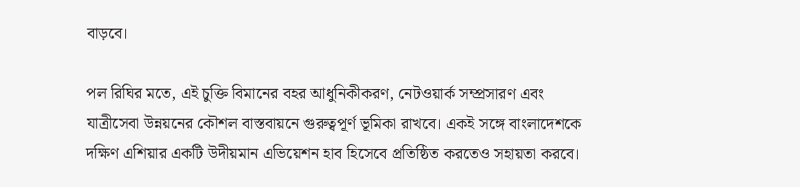বাড়বে।

পল রিঘির মতে, এই চুক্তি বিমানের বহর আধুনিকীকরণ, নেটওয়ার্ক সম্প্রসারণ এবং যাত্রীসেবা উন্নয়নের কৌশল বাস্তবায়নে গুরুত্বপূর্ণ ভূমিকা রাখবে। একই সঙ্গে বাংলাদেশকে দক্ষিণ এশিয়ার একটি উদীয়মান এভিয়েশন হাব হিসেবে প্রতিষ্ঠিত করতেও সহায়তা করবে।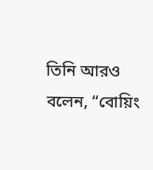তিনি আরও বলেন, “বোয়িং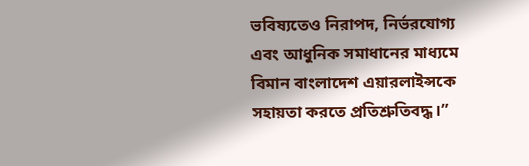ভবিষ্যতেও নিরাপদ, নির্ভরযোগ্য এবং আধুনিক সমাধানের মাধ্যমে বিমান বাংলাদেশ এয়ারলাইন্সকে সহায়তা করতে প্রতিশ্রুতিবদ্ধ।”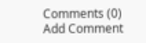Comments (0)
Add Comment